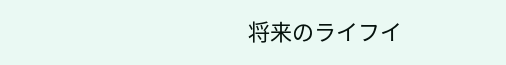将来のライフイ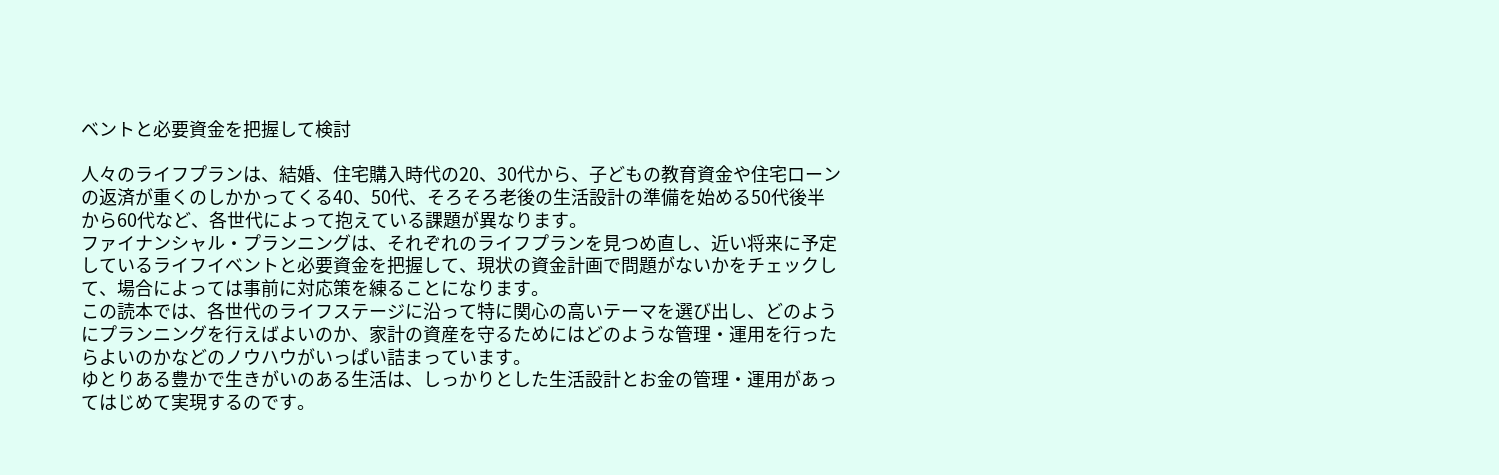ベントと必要資金を把握して検討

人々のライフプランは、結婚、住宅購入時代の20、30代から、子どもの教育資金や住宅ローンの返済が重くのしかかってくる40、50代、そろそろ老後の生活設計の準備を始める50代後半から60代など、各世代によって抱えている課題が異なります。
ファイナンシャル・プランニングは、それぞれのライフプランを見つめ直し、近い将来に予定しているライフイベントと必要資金を把握して、現状の資金計画で問題がないかをチェックして、場合によっては事前に対応策を練ることになります。
この読本では、各世代のライフステージに沿って特に関心の高いテーマを選び出し、どのようにプランニングを行えばよいのか、家計の資産を守るためにはどのような管理・運用を行ったらよいのかなどのノウハウがいっぱい詰まっています。
ゆとりある豊かで生きがいのある生活は、しっかりとした生活設計とお金の管理・運用があってはじめて実現するのです。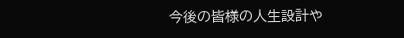今後の皆様の人生設計や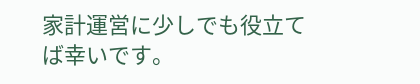家計運営に少しでも役立てば幸いです。